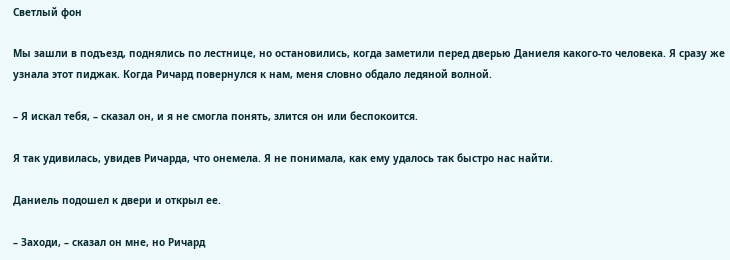Светлый фон

Мы зашли в подъезд, поднялись по лестнице, но остановились, когда заметили перед дверью Даниеля какого-то человека. Я сразу же узнала этот пиджак. Когда Ричард повернулся к нам, меня словно обдало ледяной волной.

– Я искал тебя, – сказал он, и я не смогла понять, злится он или беспокоится.

Я так удивилась, увидев Ричарда, что онемела. Я не понимала, как ему удалось так быстро нас найти.

Даниель подошел к двери и открыл ее.

– Заходи, – сказал он мне, но Ричард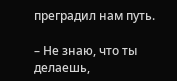преградил нам путь.

– Не знаю, что ты делаешь,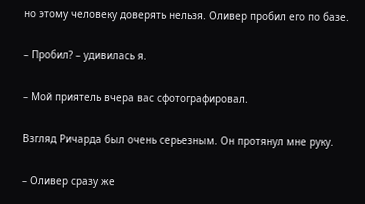но этому человеку доверять нельзя. Оливер пробил его по базе.

– Пробил? – удивилась я.

– Мой приятель вчера вас сфотографировал.

Взгляд Ричарда был очень серьезным. Он протянул мне руку.

– Оливер сразу же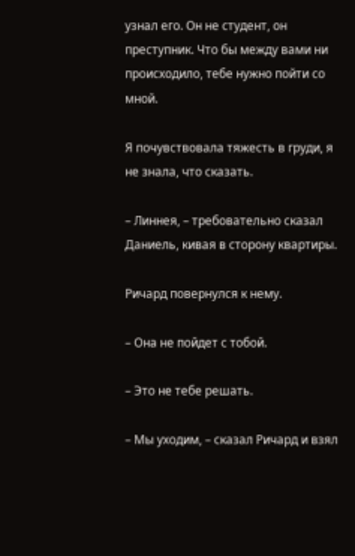узнал его. Он не студент, он преступник. Что бы между вами ни происходило, тебе нужно пойти со мной.

Я почувствовала тяжесть в груди, я не знала, что сказать.

– Линнея, – требовательно сказал Даниель, кивая в сторону квартиры.

Ричард повернулся к нему.

– Она не пойдет с тобой.

– Это не тебе решать.

– Мы уходим, – сказал Ричард и взял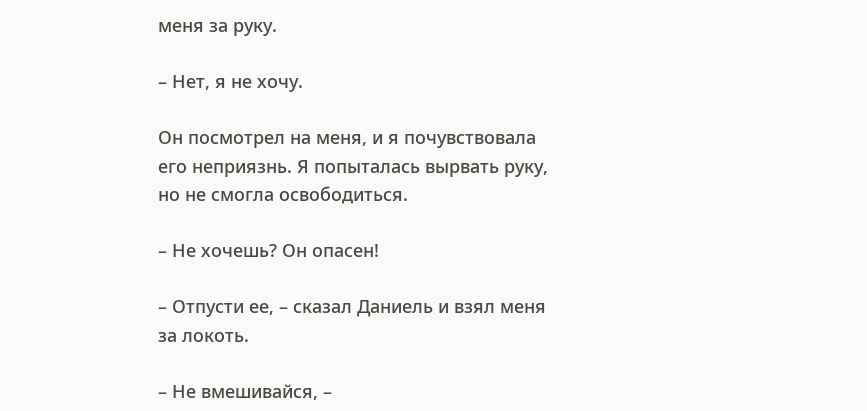меня за руку.

– Нет, я не хочу.

Он посмотрел на меня, и я почувствовала его неприязнь. Я попыталась вырвать руку, но не смогла освободиться.

– Не хочешь? Он опасен!

– Отпусти ее, – сказал Даниель и взял меня за локоть.

– Не вмешивайся, –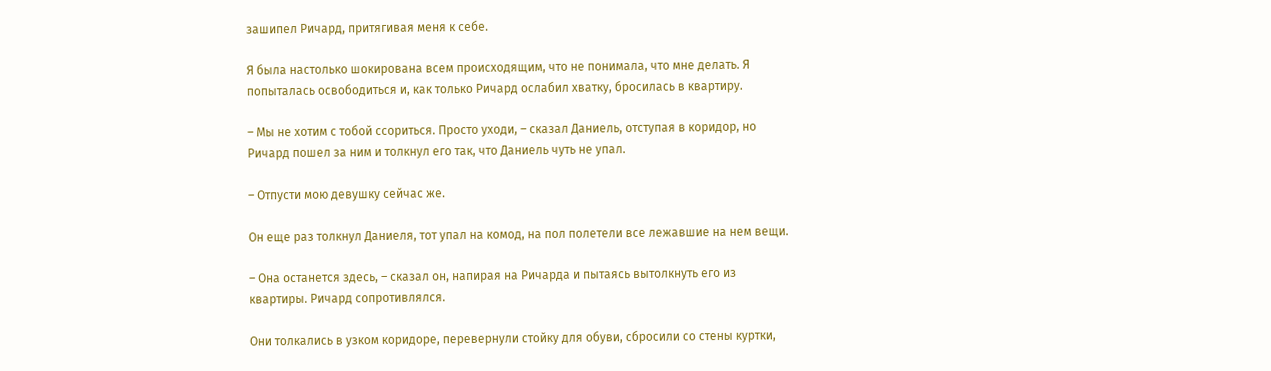зашипел Ричард, притягивая меня к себе.

Я была настолько шокирована всем происходящим, что не понимала, что мне делать. Я попыталась освободиться и, как только Ричард ослабил хватку, бросилась в квартиру.

– Мы не хотим с тобой ссориться. Просто уходи, – сказал Даниель, отступая в коридор, но Ричард пошел за ним и толкнул его так, что Даниель чуть не упал.

– Отпусти мою девушку сейчас же.

Он еще раз толкнул Даниеля, тот упал на комод, на пол полетели все лежавшие на нем вещи.

– Она останется здесь, – сказал он, напирая на Ричарда и пытаясь вытолкнуть его из квартиры. Ричард сопротивлялся.

Они толкались в узком коридоре, перевернули стойку для обуви, сбросили со стены куртки,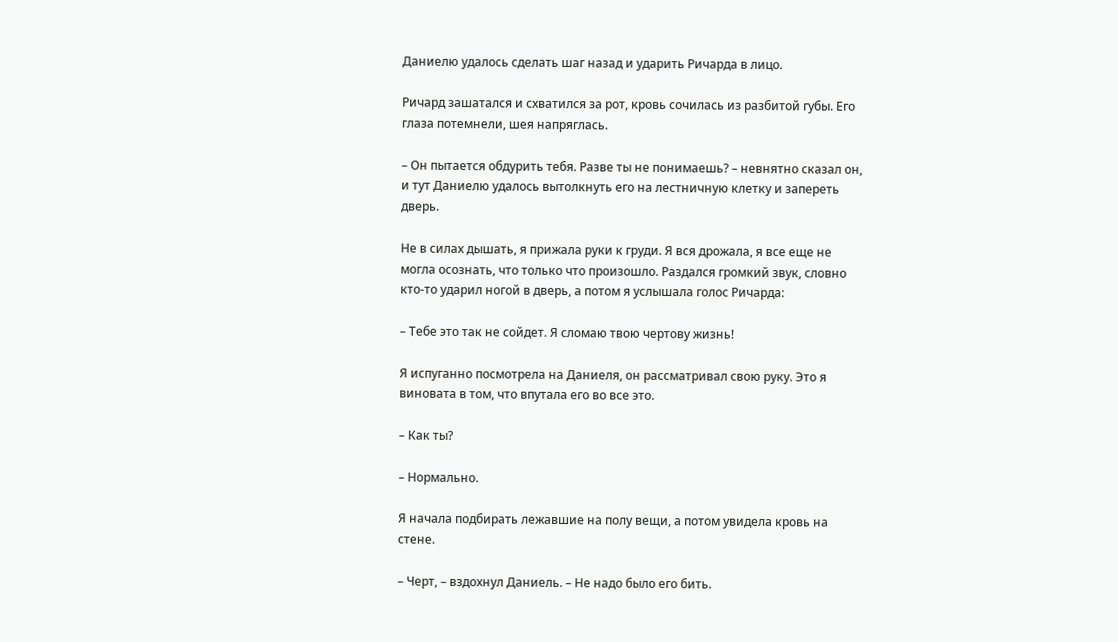Даниелю удалось сделать шаг назад и ударить Ричарда в лицо.

Ричард зашатался и схватился за рот, кровь сочилась из разбитой губы. Его глаза потемнели, шея напряглась.

– Он пытается обдурить тебя. Разве ты не понимаешь? – невнятно сказал он, и тут Даниелю удалось вытолкнуть его на лестничную клетку и запереть дверь.

Не в силах дышать, я прижала руки к груди. Я вся дрожала, я все еще не могла осознать, что только что произошло. Раздался громкий звук, словно кто-то ударил ногой в дверь, а потом я услышала голос Ричарда:

– Тебе это так не сойдет. Я сломаю твою чертову жизнь!

Я испуганно посмотрела на Даниеля, он рассматривал свою руку. Это я виновата в том, что впутала его во все это.

– Как ты?

– Нормально.

Я начала подбирать лежавшие на полу вещи, а потом увидела кровь на стене.

– Черт, – вздохнул Даниель. – Не надо было его бить.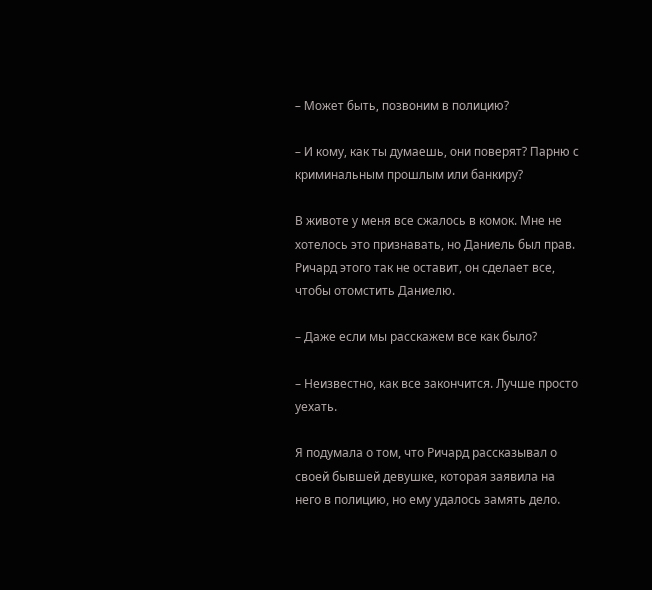– Может быть, позвоним в полицию?

– И кому, как ты думаешь, они поверят? Парню с криминальным прошлым или банкиру?

В животе у меня все сжалось в комок. Мне не хотелось это признавать, но Даниель был прав. Ричард этого так не оставит, он сделает все, чтобы отомстить Даниелю.

– Даже если мы расскажем все как было?

– Неизвестно, как все закончится. Лучше просто уехать.

Я подумала о том, что Ричард рассказывал о своей бывшей девушке, которая заявила на него в полицию, но ему удалось замять дело.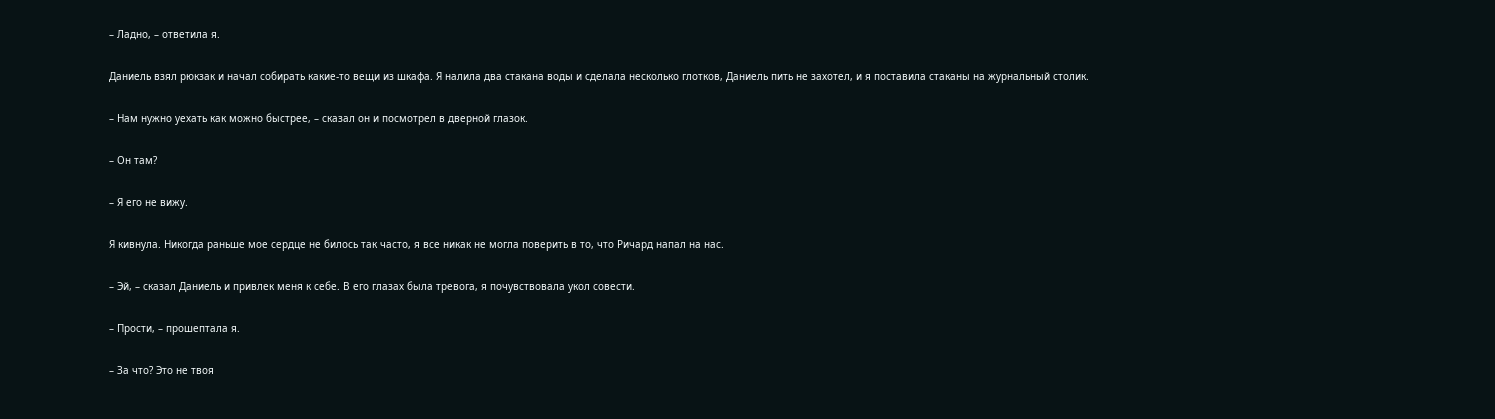– Ладно, – ответила я.

Даниель взял рюкзак и начал собирать какие-то вещи из шкафа. Я налила два стакана воды и сделала несколько глотков, Даниель пить не захотел, и я поставила стаканы на журнальный столик.

– Нам нужно уехать как можно быстрее, – сказал он и посмотрел в дверной глазок.

– Он там?

– Я его не вижу.

Я кивнула. Никогда раньше мое сердце не билось так часто, я все никак не могла поверить в то, что Ричард напал на нас.

– Эй, – сказал Даниель и привлек меня к себе. В его глазах была тревога, я почувствовала укол совести.

– Прости, – прошептала я.

– За что? Это не твоя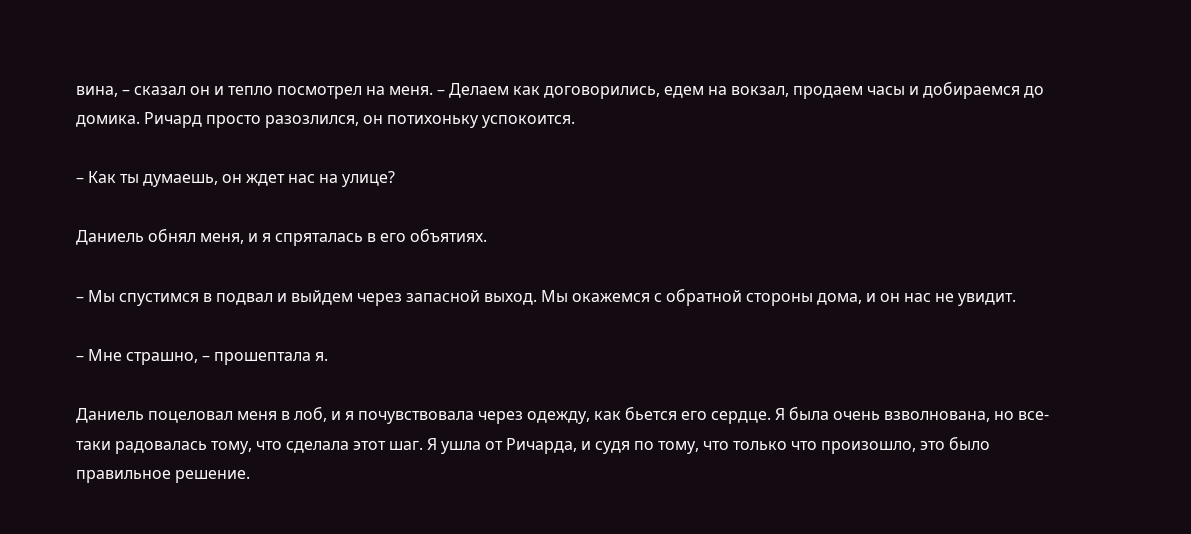вина, – сказал он и тепло посмотрел на меня. – Делаем как договорились, едем на вокзал, продаем часы и добираемся до домика. Ричард просто разозлился, он потихоньку успокоится.

– Как ты думаешь, он ждет нас на улице?

Даниель обнял меня, и я спряталась в его объятиях.

– Мы спустимся в подвал и выйдем через запасной выход. Мы окажемся с обратной стороны дома, и он нас не увидит.

– Мне страшно, – прошептала я.

Даниель поцеловал меня в лоб, и я почувствовала через одежду, как бьется его сердце. Я была очень взволнована, но все-таки радовалась тому, что сделала этот шаг. Я ушла от Ричарда, и судя по тому, что только что произошло, это было правильное решение.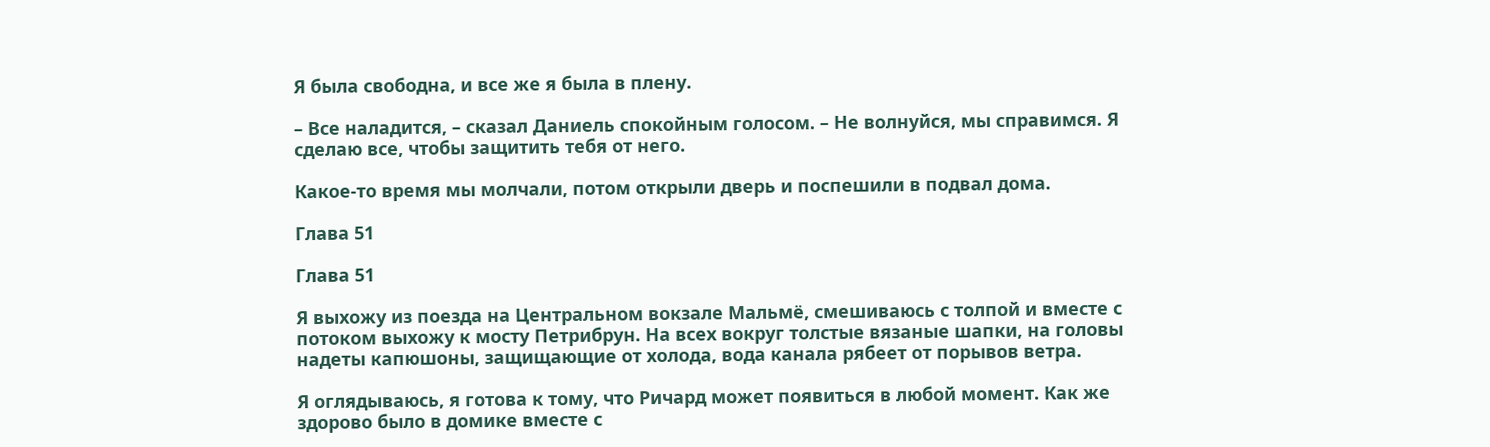Я была свободна, и все же я была в плену.

– Все наладится, – сказал Даниель спокойным голосом. – Не волнуйся, мы справимся. Я сделаю все, чтобы защитить тебя от него.

Какое-то время мы молчали, потом открыли дверь и поспешили в подвал дома.

Глава 51

Глава 51

Я выхожу из поезда на Центральном вокзале Мальмё, смешиваюсь с толпой и вместе с потоком выхожу к мосту Петрибрун. На всех вокруг толстые вязаные шапки, на головы надеты капюшоны, защищающие от холода, вода канала рябеет от порывов ветра.

Я оглядываюсь, я готова к тому, что Ричард может появиться в любой момент. Как же здорово было в домике вместе с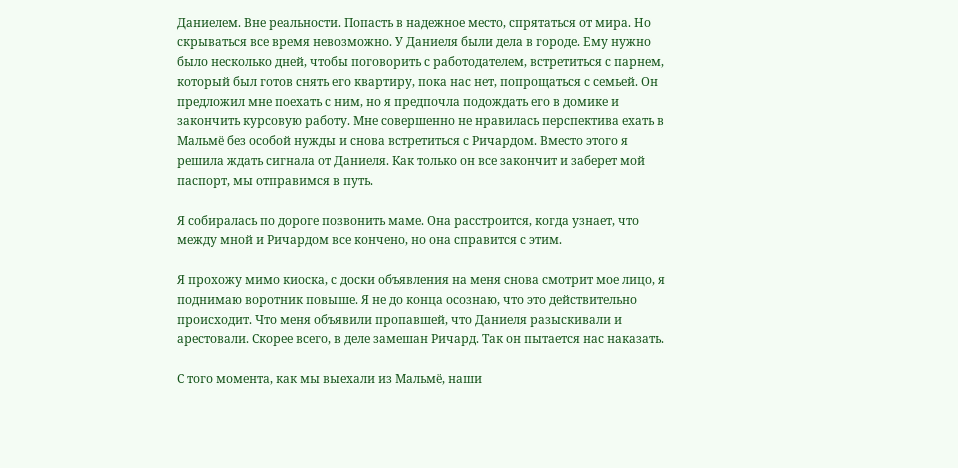Даниелем. Вне реальности. Попасть в надежное место, спрятаться от мира. Но скрываться все время невозможно. У Даниеля были дела в городе. Ему нужно было несколько дней, чтобы поговорить с работодателем, встретиться с парнем, который был готов снять его квартиру, пока нас нет, попрощаться с семьей. Он предложил мне поехать с ним, но я предпочла подождать его в домике и закончить курсовую работу. Мне совершенно не нравилась перспектива ехать в Мальмё без особой нужды и снова встретиться с Ричардом. Вместо этого я решила ждать сигнала от Даниеля. Как только он все закончит и заберет мой паспорт, мы отправимся в путь.

Я собиралась по дороге позвонить маме. Она расстроится, когда узнает, что между мной и Ричардом все кончено, но она справится с этим.

Я прохожу мимо киоска, с доски объявления на меня снова смотрит мое лицо, я поднимаю воротник повыше. Я не до конца осознаю, что это действительно происходит. Что меня объявили пропавшей, что Даниеля разыскивали и арестовали. Скорее всего, в деле замешан Ричард. Так он пытается нас наказать.

С того момента, как мы выехали из Мальмё, наши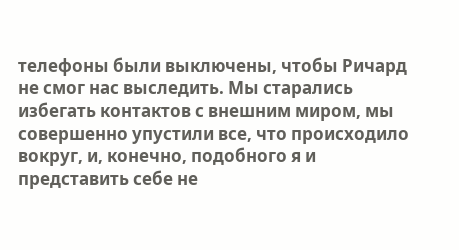телефоны были выключены, чтобы Ричард не смог нас выследить. Мы старались избегать контактов с внешним миром, мы совершенно упустили все, что происходило вокруг, и, конечно, подобного я и представить себе не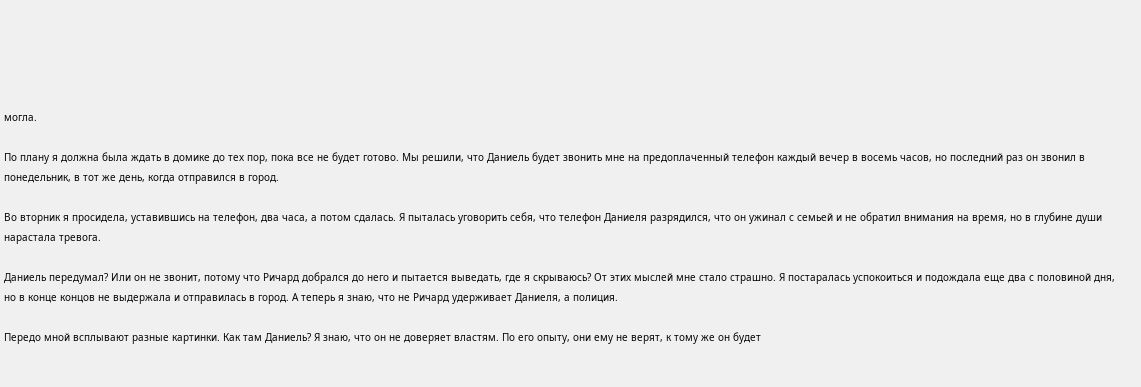могла.

По плану я должна была ждать в домике до тех пор, пока все не будет готово. Мы решили, что Даниель будет звонить мне на предоплаченный телефон каждый вечер в восемь часов, но последний раз он звонил в понедельник, в тот же день, когда отправился в город.

Во вторник я просидела, уставившись на телефон, два часа, а потом сдалась. Я пыталась уговорить себя, что телефон Даниеля разрядился, что он ужинал с семьей и не обратил внимания на время, но в глубине души нарастала тревога.

Даниель передумал? Или он не звонит, потому что Ричард добрался до него и пытается выведать, где я скрываюсь? От этих мыслей мне стало страшно. Я постаралась успокоиться и подождала еще два с половиной дня, но в конце концов не выдержала и отправилась в город. А теперь я знаю, что не Ричард удерживает Даниеля, а полиция.

Передо мной всплывают разные картинки. Как там Даниель? Я знаю, что он не доверяет властям. По его опыту, они ему не верят, к тому же он будет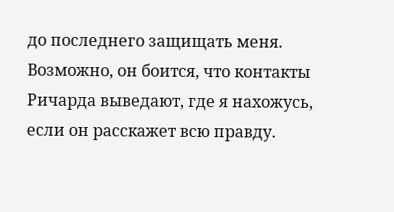до последнего защищать меня. Возможно, он боится, что контакты Ричарда выведают, где я нахожусь, если он расскажет всю правду.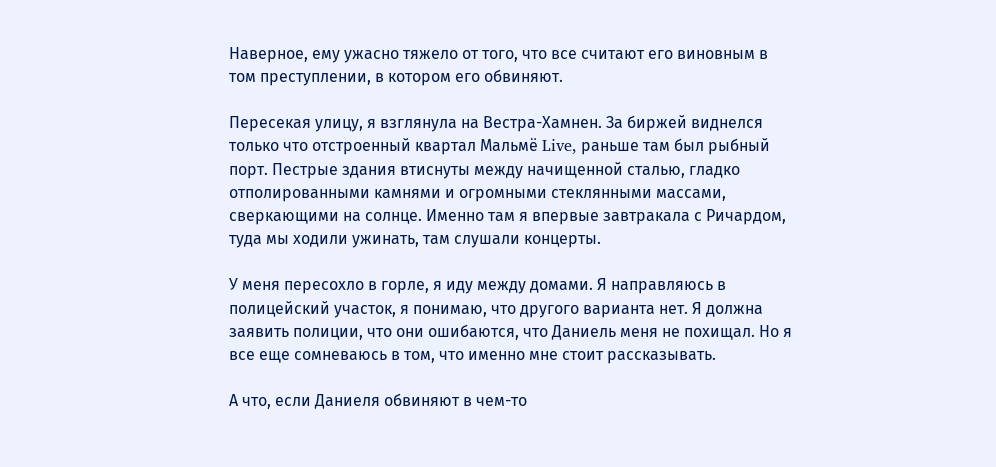Наверное, ему ужасно тяжело от того, что все считают его виновным в том преступлении, в котором его обвиняют.

Пересекая улицу, я взглянула на Вестра-Хамнен. За биржей виднелся только что отстроенный квартал Мальмё Live, раньше там был рыбный порт. Пестрые здания втиснуты между начищенной сталью, гладко отполированными камнями и огромными стеклянными массами, сверкающими на солнце. Именно там я впервые завтракала с Ричардом, туда мы ходили ужинать, там слушали концерты.

У меня пересохло в горле, я иду между домами. Я направляюсь в полицейский участок, я понимаю, что другого варианта нет. Я должна заявить полиции, что они ошибаются, что Даниель меня не похищал. Но я все еще сомневаюсь в том, что именно мне стоит рассказывать.

А что, если Даниеля обвиняют в чем-то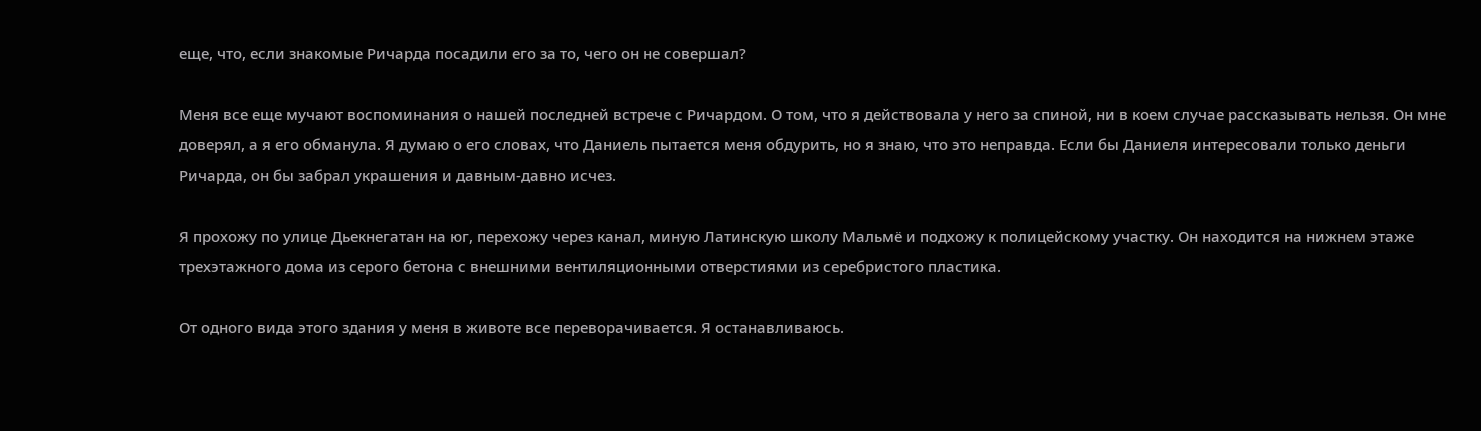еще, что, если знакомые Ричарда посадили его за то, чего он не совершал?

Меня все еще мучают воспоминания о нашей последней встрече с Ричардом. О том, что я действовала у него за спиной, ни в коем случае рассказывать нельзя. Он мне доверял, а я его обманула. Я думаю о его словах, что Даниель пытается меня обдурить, но я знаю, что это неправда. Если бы Даниеля интересовали только деньги Ричарда, он бы забрал украшения и давным-давно исчез.

Я прохожу по улице Дьекнегатан на юг, перехожу через канал, миную Латинскую школу Мальмё и подхожу к полицейскому участку. Он находится на нижнем этаже трехэтажного дома из серого бетона с внешними вентиляционными отверстиями из серебристого пластика.

От одного вида этого здания у меня в животе все переворачивается. Я останавливаюсь.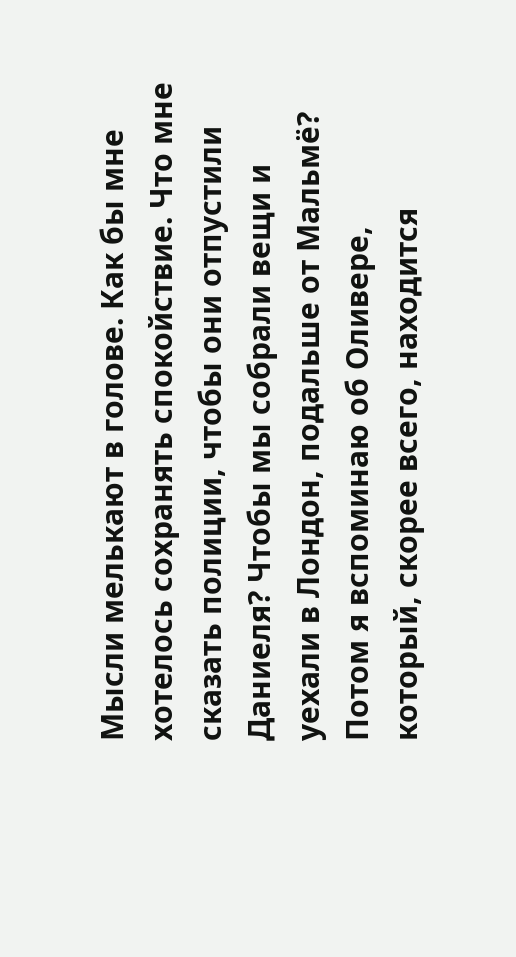Мысли мелькают в голове. Как бы мне хотелось сохранять спокойствие. Что мне сказать полиции, чтобы они отпустили Даниеля? Чтобы мы собрали вещи и уехали в Лондон, подальше от Мальмё? Потом я вспоминаю об Оливере, который, скорее всего, находится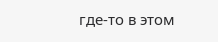где-то в этом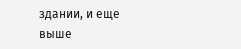здании, и еще выше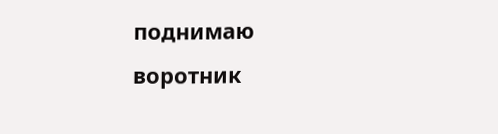поднимаю воротник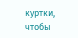куртки, чтобы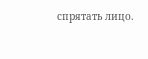спрятать лицо.